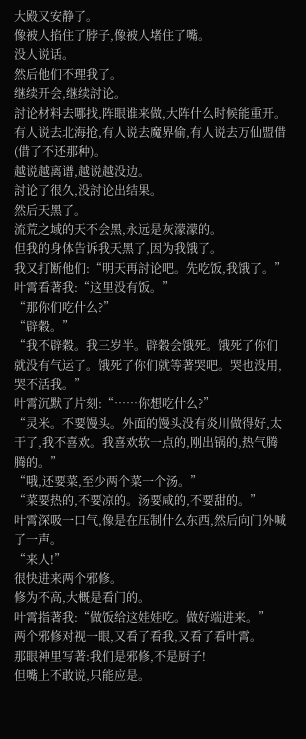大殿又安静了。
像被人掐住了脖子,像被人堵住了嘴。
没人说话。
然后他们不理我了。
继续开会,继续討论。
討论材料去哪找,阵眼谁来做,大阵什么时候能重开。
有人说去北海抢,有人说去魔界偷,有人说去万仙盟借(借了不还那种)。
越说越离谱,越说越没边。
討论了很久,没討论出结果。
然后天黑了。
流荒之域的天不会黑,永远是灰濛濛的。
但我的身体告诉我天黑了,因为我饿了。
我又打断他们:“明天再討论吧。先吃饭,我饿了。”
叶霄看著我:“这里没有饭。”
“那你们吃什么?”
“辟穀。”
“我不辟穀。我三岁半。辟穀会饿死。饿死了你们就没有气运了。饿死了你们就等著哭吧。哭也没用,哭不活我。”
叶霄沉默了片刻:“……你想吃什么?”
“灵米。不要馒头。外面的馒头没有炎川做得好,太干了,我不喜欢。我喜欢软一点的,刚出锅的,热气腾腾的。”
“哦,还要菜,至少两个菜一个汤。”
“菜要热的,不要凉的。汤要咸的,不要甜的。”
叶霄深吸一口气,像是在压制什么东西,然后向门外喊了一声。
“来人!”
很快进来两个邪修。
修为不高,大概是看门的。
叶霄指著我:“做饭给这娃娃吃。做好端进来。”
两个邪修对视一眼,又看了看我,又看了看叶霄。
那眼神里写著:我们是邪修,不是厨子!
但嘴上不敢说,只能应是。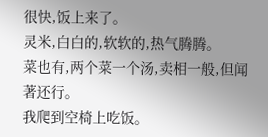很快,饭上来了。
灵米,白白的,软软的,热气腾腾。
菜也有,两个菜一个汤,卖相一般,但闻著还行。
我爬到空椅上吃饭。